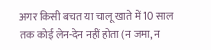अगर किसी बचत या चालू खाते में 10 साल तक कोई लेन-देन नहीं होता (न जमा, न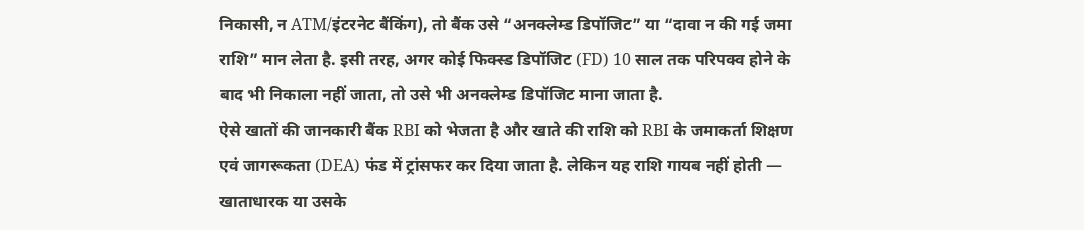निकासी, न ATM/इंटरनेट बैंकिंग), तो बैंक उसे “अनक्लेम्ड डिपॉजिट” या “दावा न की गई जमा राशि” मान लेता है. इसी तरह, अगर कोई फिक्स्ड डिपॉजिट (FD) 10 साल तक परिपक्व होने के बाद भी निकाला नहीं जाता, तो उसे भी अनक्लेम्ड डिपॉजिट माना जाता है.
ऐसे खातों की जानकारी बैंक RBI को भेजता है और खाते की राशि को RBI के जमाकर्ता शिक्षण एवं जागरूकता (DEA) फंड में ट्रांसफर कर दिया जाता है. लेकिन यह राशि गायब नहीं होती — खाताधारक या उसके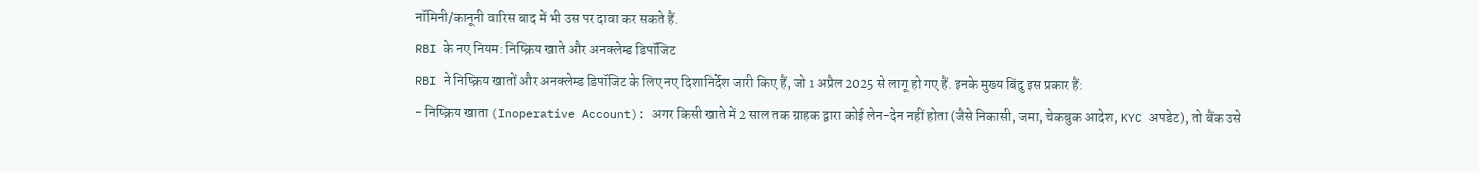नॉमिनी/कानूनी वारिस बाद में भी उस पर दावा कर सकते हैं.
RBI के नए नियम: निष्क्रिय खाते और अनक्लेम्ड डिपॉजिट
RBI ने निष्क्रिय खातों और अनक्लेम्ड डिपॉजिट के लिए नए दिशानिर्देश जारी किए हैं, जो 1 अप्रैल 2025 से लागू हो गए हैं. इनके मुख्य बिंदु इस प्रकार हैं:
- निष्क्रिय खाता (Inoperative Account): अगर किसी खाते में 2 साल तक ग्राहक द्वारा कोई लेन-देन नहीं होता (जैसे निकासी, जमा, चेकबुक आदेश, KYC अपडेट), तो बैंक उसे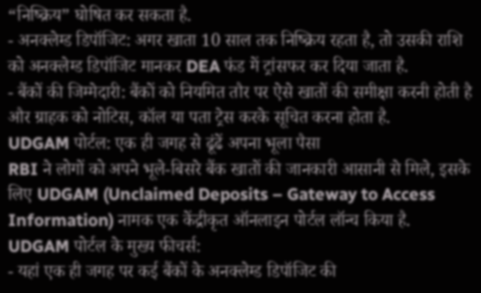“निष्क्रिय” घोषित कर सकता है.
- अनक्लेम्ड डिपॉजिट: अगर खाता 10 साल तक निष्क्रिय रहता है, तो उसकी राशि को अनक्लेम्ड डिपॉजिट मानकर DEA फंड में ट्रांसफर कर दिया जाता है.
- बैंकों की जिम्मेदारी: बैंकों को नियमित तौर पर ऐसे खातों की समीक्षा करनी होती है और ग्राहक को नोटिस, कॉल या पता ट्रेस करके सूचित करना होता है.
UDGAM पोर्टल: एक ही जगह से ढूंढें अपना भूला पैसा
RBI ने लोगों को अपने भूले-बिसरे बैंक खातों की जानकारी आसानी से मिले, इसके लिए UDGAM (Unclaimed Deposits – Gateway to Access Information) नामक एक केंद्रीकृत ऑनलाइन पोर्टल लॉन्च किया है.
UDGAM पोर्टल के मुख्य फीचर्स:
- यहां एक ही जगह पर कई बैंकों के अनक्लेम्ड डिपॉजिट की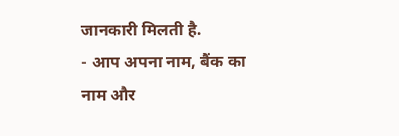जानकारी मिलती है.
- आप अपना नाम, बैंक का नाम और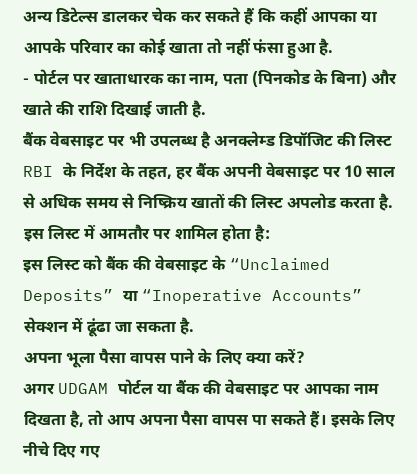अन्य डिटेल्स डालकर चेक कर सकते हैं कि कहीं आपका या आपके परिवार का कोई खाता तो नहीं फंसा हुआ है.
- पोर्टल पर खाताधारक का नाम, पता (पिनकोड के बिना) और खाते की राशि दिखाई जाती है.
बैंक वेबसाइट पर भी उपलब्ध है अनक्लेम्ड डिपॉजिट की लिस्ट
RBI के निर्देश के तहत, हर बैंक अपनी वेबसाइट पर 10 साल से अधिक समय से निष्क्रिय खातों की लिस्ट अपलोड करता है. इस लिस्ट में आमतौर पर शामिल होता है:
इस लिस्ट को बैंक की वेबसाइट के “Unclaimed Deposits” या “Inoperative Accounts” सेक्शन में ढूंढा जा सकता है.
अपना भूला पैसा वापस पाने के लिए क्या करें?
अगर UDGAM पोर्टल या बैंक की वेबसाइट पर आपका नाम दिखता है, तो आप अपना पैसा वापस पा सकते हैं। इसके लिए नीचे दिए गए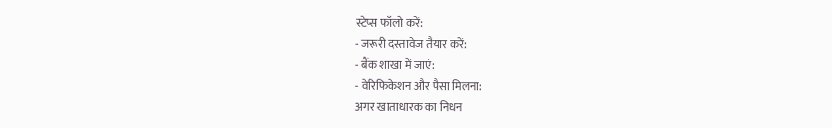स्टेप्स फॉलो करें:
- जरूरी दस्तावेज तैयार करें:
- बैंक शाखा में जाएं:
- वेरिफिकेशन और पैसा मिलना:
अगर खाताधारक का निधन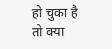हो चुका है तो क्या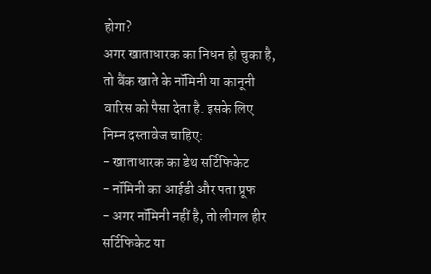होगा?
अगर खाताधारक का निधन हो चुका है, तो बैंक खाते के नॉमिनी या कानूनी वारिस को पैसा देता है. इसके लिए निम्न दस्तावेज चाहिए:
- खाताधारक का डेथ सर्टिफिकेट
- नॉमिनी का आईडी और पता प्रूफ
- अगर नॉमिनी नहीं है, तो लीगल हीर सर्टिफिकेट या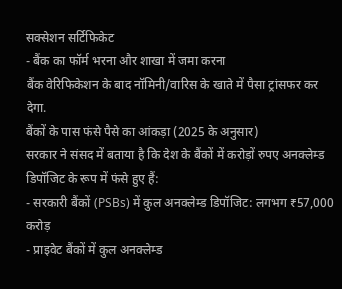सक्सेशन सर्टिफिकेट
- बैंक का फॉर्म भरना और शाखा में जमा करना
बैंक वेरिफिकेशन के बाद नॉमिनी/वारिस के खाते में पैसा ट्रांसफर कर देगा.
बैंकों के पास फंसे पैसे का आंकड़ा (2025 के अनुसार)
सरकार ने संसद में बताया है कि देश के बैंकों में करोड़ों रुपए अनक्लेम्ड डिपॉजिट के रूप में फंसे हुए हैं:
- सरकारी बैंकों (PSBs) में कुल अनक्लेम्ड डिपॉजिट: लगभग ₹57,000 करोड़
- प्राइवेट बैंकों में कुल अनक्लेम्ड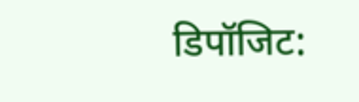डिपॉजिट: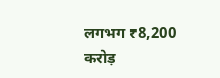लगभग ₹8,200 करोड़